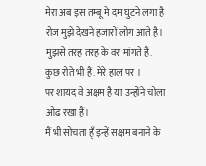मेरा अब इस तम्बू मे दम घुटने लगा है
रोज मुझे देखने हजारों लोग आते है।
मुझसे तरह तरह के वर मांगते है.
कुछ रोते भी हैं. मेरे हाल पर ।
पर शायद वे अक्षम है या उन्होंने चोला ओढ रखा हैं।
मैं भी सोचता ह्ँ इन्हें सक्षम बनाने के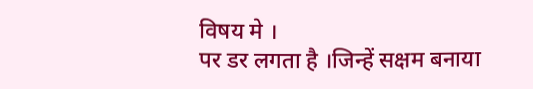विषय मे ।
पर डर लगता है ।जिन्हें सक्षम बनाया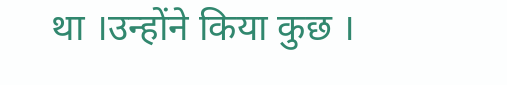था ।उन्होंने किया कुछ ।